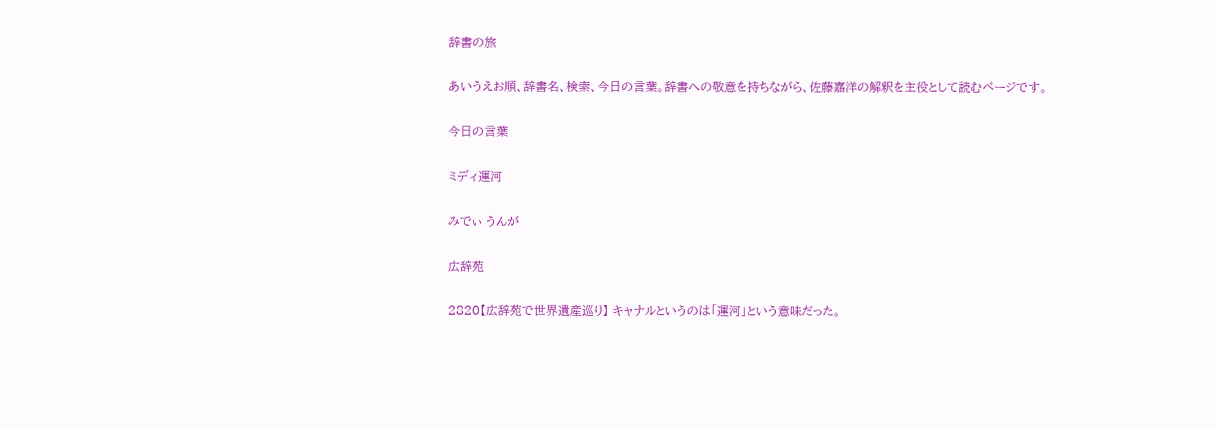辞書の旅

あいうえお順、辞書名、検索、今日の言葉。辞書への敬意を持ちながら、佐藤嘉洋の解釈を主役として読むページです。

今日の言葉

ミディ運河

みでぃ うんが

広辞苑

2820【広辞苑で世界遺産巡り】 キャナルというのは「運河」という意味だった。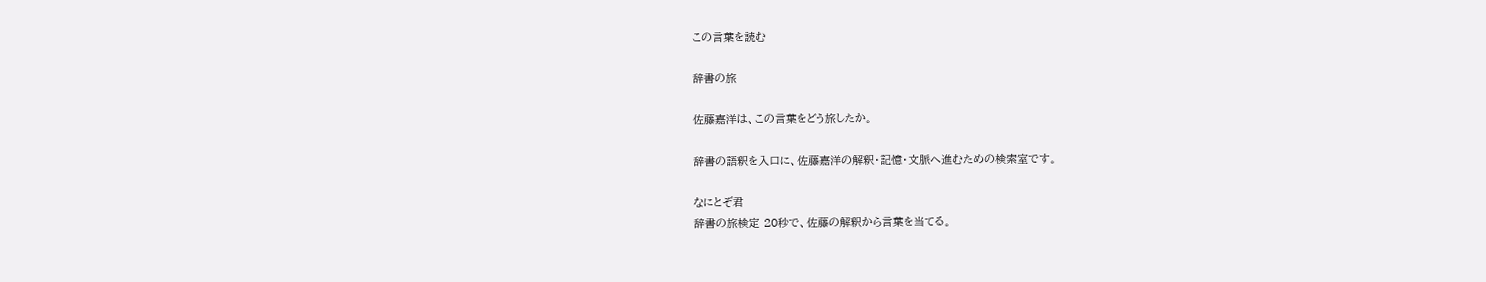この言葉を読む

辞書の旅

佐藤嘉洋は、この言葉をどう旅したか。

辞書の語釈を入口に、佐藤嘉洋の解釈・記憶・文脈へ進むための検索室です。

なにとぞ君
辞書の旅検定 20秒で、佐藤の解釈から言葉を当てる。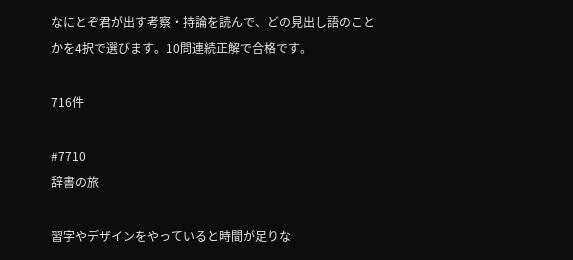なにとぞ君が出す考察・持論を読んで、どの見出し語のことかを4択で選びます。10問連続正解で合格です。

716件

#7710
辞書の旅

習字やデザインをやっていると時間が足りな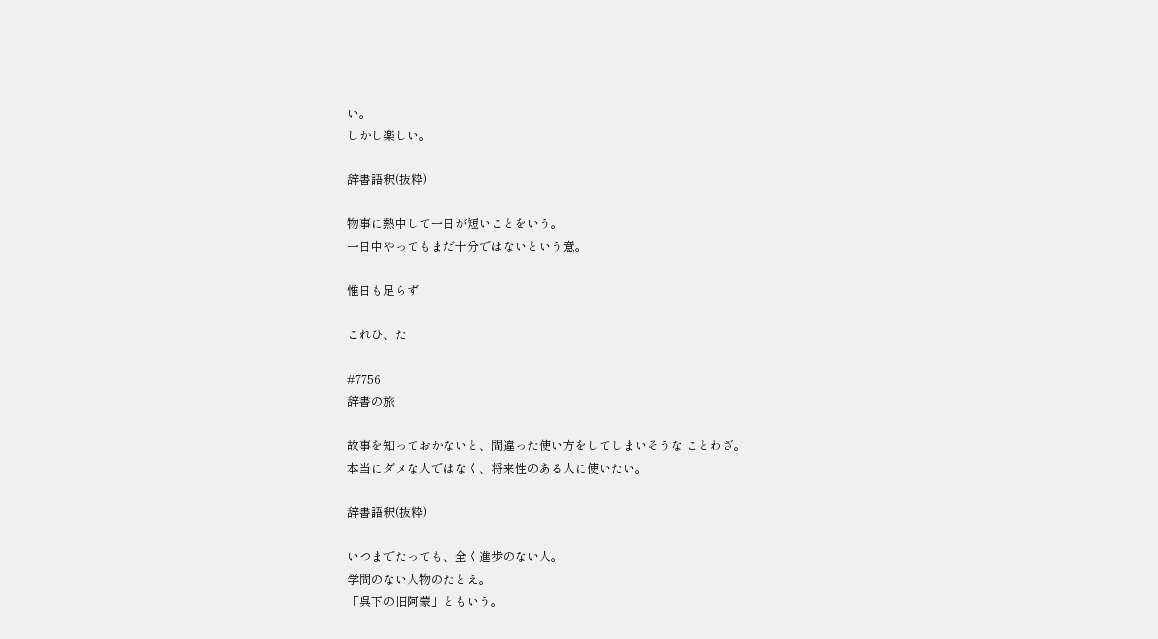い。
しかし楽しい。

辞書語釈(抜粋)

物事に熱中して一日が短いことをいう。
一日中やってもまだ十分ではないという意。

惟日も足らず

これひ、た

#7756
辞書の旅

故事を知っておかないと、間違った使い方をしてしまいそうな ことわざ。
本当にダメな人ではなく、将来性のある人に使いたい。

辞書語釈(抜粋)

いつまでたっても、全く進歩のない人。
学問のない人物のたとえ。
「呉下の旧阿蒙」ともいう。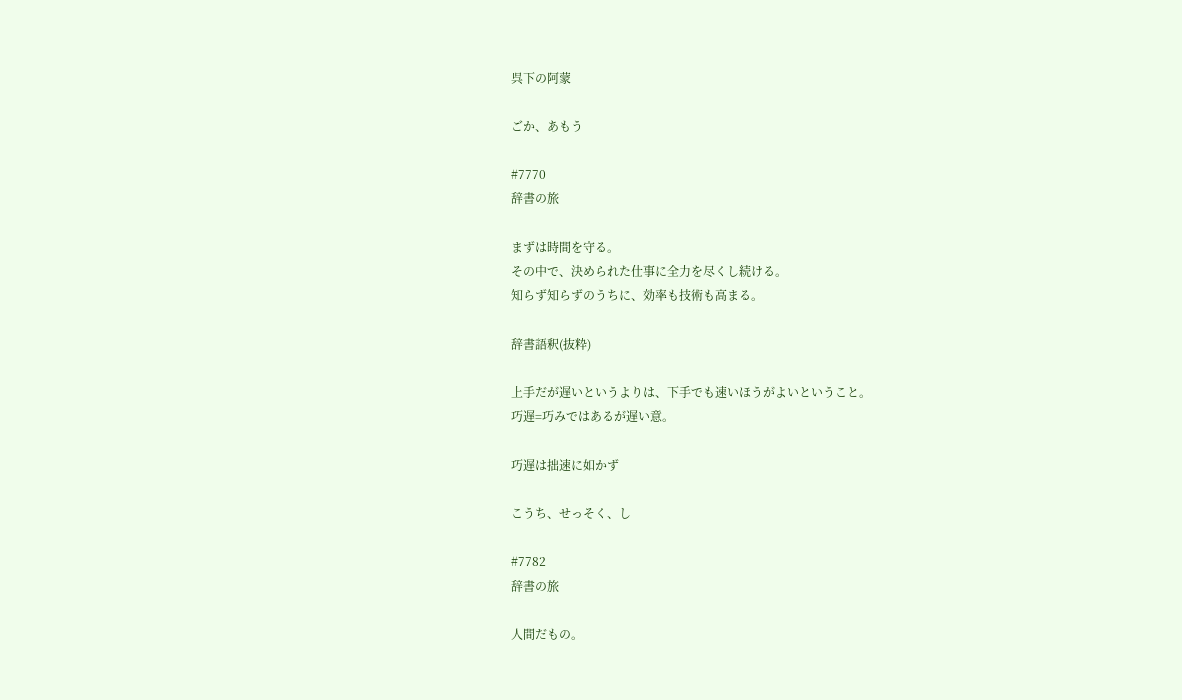呉下の阿蒙

ごか、あもう

#7770
辞書の旅

まずは時間を守る。
その中で、決められた仕事に全力を尽くし続ける。
知らず知らずのうちに、効率も技術も高まる。

辞書語釈(抜粋)

上手だが遅いというよりは、下手でも速いほうがよいということ。
巧遅=巧みではあるが遅い意。

巧遅は拙速に如かず

こうち、せっそく、し

#7782
辞書の旅

人間だもの。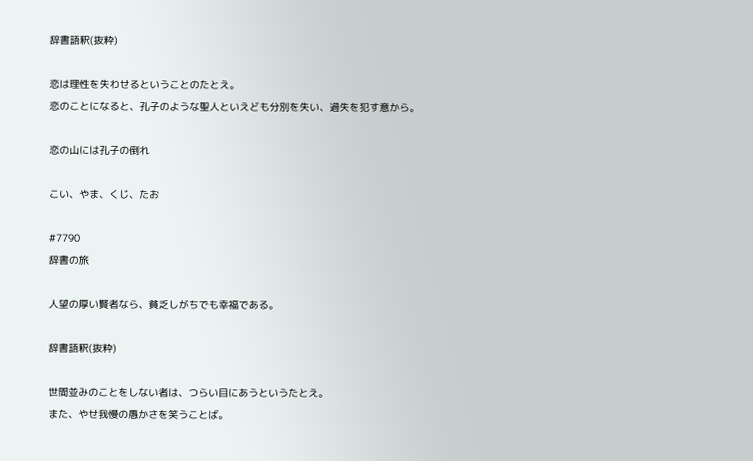辞書語釈(抜粋)

恋は理性を失わせるということのたとえ。
恋のことになると、孔子のような聖人といえども分別を失い、過失を犯す意から。

恋の山には孔子の倒れ

こい、やま、くじ、たお

#7790
辞書の旅

人望の厚い賢者なら、貧乏しがちでも幸福である。

辞書語釈(抜粋)

世間並みのことをしない者は、つらい目にあうというたとえ。
また、やせ我慢の愚かさを笑うことば。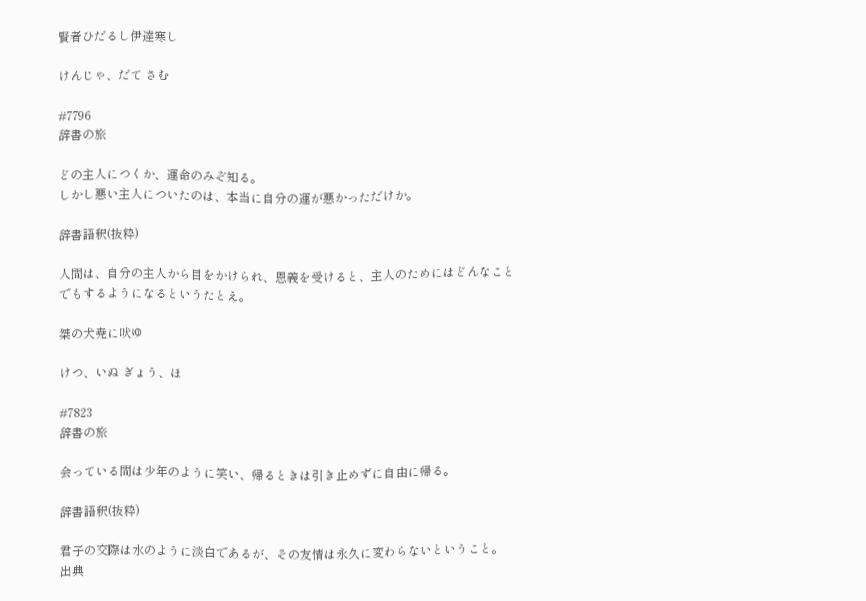賢者ひだるし伊達寒し

けんじゃ、だて さむ

#7796
辞書の旅

どの主人につくか、運命のみぞ知る。
しかし悪い主人についたのは、本当に自分の運が悪かっただけか。

辞書語釈(抜粋)

人間は、自分の主人から目をかけられ、恩義を受けると、主人のためにはどんなことでもするようになるというたとえ。

桀の犬尭に吠ゆ

けつ、いぬ ぎょう、ほ

#7823
辞書の旅

会っている間は少年のように笑い、帰るときは引き止めずに自由に帰る。

辞書語釈(抜粋)

君子の交際は水のように淡白であるが、その友情は永久に変わらないということ。
出典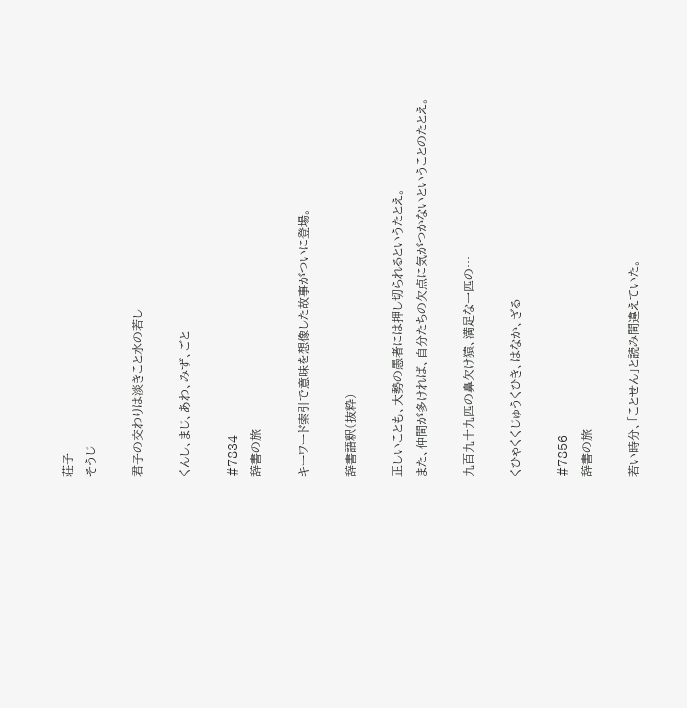荘子
そうじ

君子の交わりは淡きこと水の若し

くんし、まじ、あわ、みず、ごと

#7834
辞書の旅

キーワード索引で意味を想像した故事がついに登場。

辞書語釈(抜粋)

正しいことも、大勢の愚者には押し切られるというたとえ。
また、仲間が多ければ、自分たちの欠点に気がつかないということのたとえ。

九百九十九匹の鼻欠け猿、満足な一匹の…

くひゃくくじゅうくひき、はなか、ざる

#7856
辞書の旅

若い時分、「ことせん」と読み間違えていた。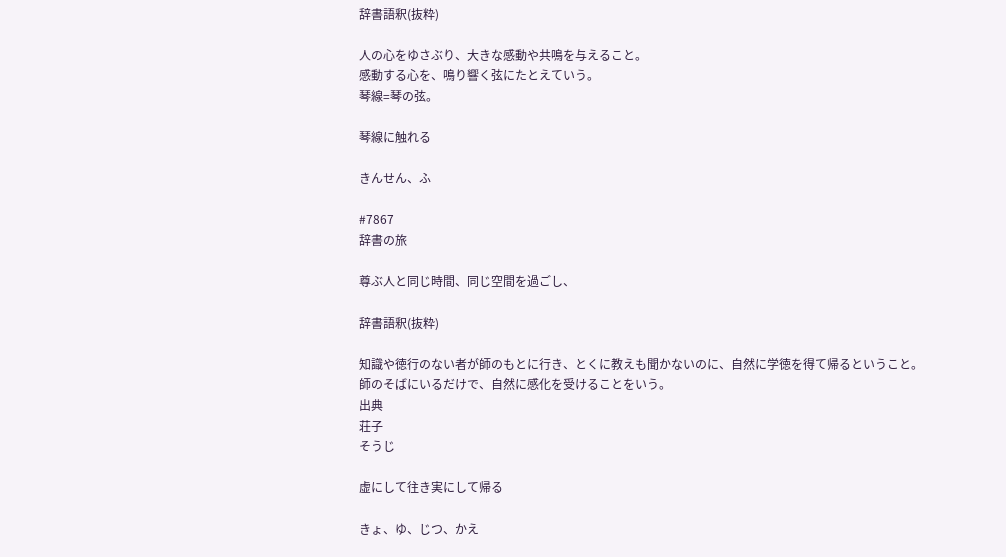辞書語釈(抜粋)

人の心をゆさぶり、大きな感動や共鳴を与えること。
感動する心を、鳴り響く弦にたとえていう。
琴線=琴の弦。

琴線に触れる

きんせん、ふ

#7867
辞書の旅

尊ぶ人と同じ時間、同じ空間を過ごし、

辞書語釈(抜粋)

知識や徳行のない者が師のもとに行き、とくに教えも聞かないのに、自然に学徳を得て帰るということ。
師のそばにいるだけで、自然に感化を受けることをいう。
出典
荘子
そうじ

虚にして往き実にして帰る

きょ、ゆ、じつ、かえ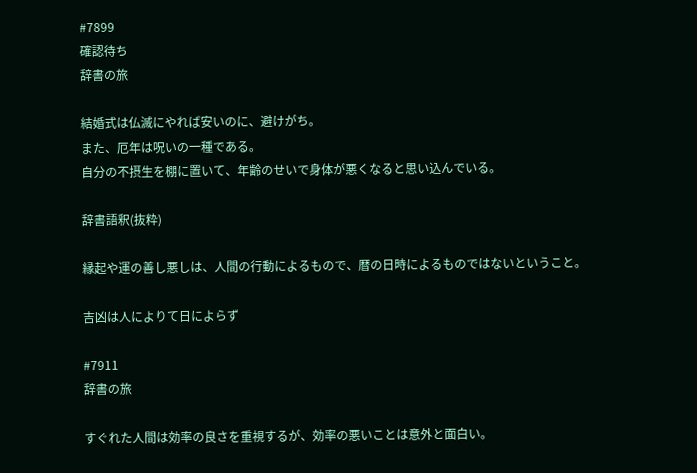#7899
確認待ち
辞書の旅

結婚式は仏滅にやれば安いのに、避けがち。
また、厄年は呪いの一種である。
自分の不摂生を棚に置いて、年齢のせいで身体が悪くなると思い込んでいる。

辞書語釈(抜粋)

縁起や運の善し悪しは、人間の行動によるもので、暦の日時によるものではないということ。

吉凶は人によりて日によらず

#7911
辞書の旅

すぐれた人間は効率の良さを重視するが、効率の悪いことは意外と面白い。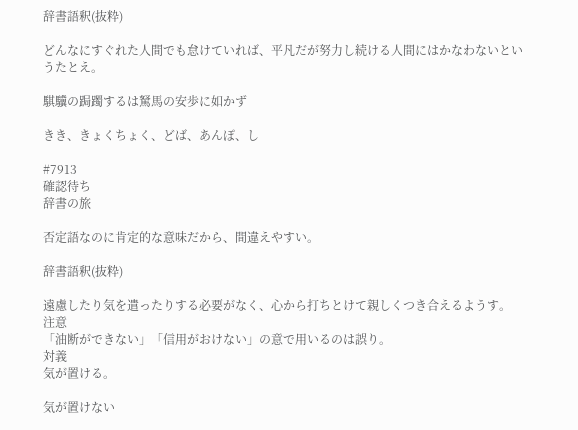辞書語釈(抜粋)

どんなにすぐれた人間でも怠けていれば、平凡だが努力し続ける人間にはかなわないというたとえ。

騏驥の跼躅するは駑馬の安歩に如かず

きき、きょくちょく、どば、あんぽ、し

#7913
確認待ち
辞書の旅

否定語なのに肯定的な意味だから、間違えやすい。

辞書語釈(抜粋)

遠慮したり気を遣ったりする必要がなく、心から打ちとけて親しくつき合えるようす。
注意
「油断ができない」「信用がおけない」の意で用いるのは誤り。
対義
気が置ける。

気が置けない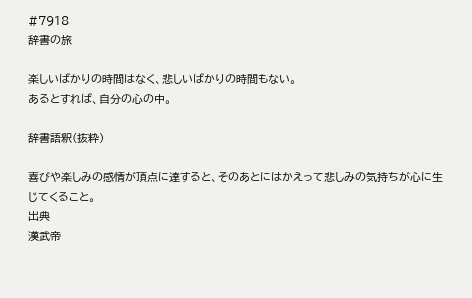#7918
辞書の旅

楽しいばかりの時間はなく、悲しいばかりの時間もない。
あるとすれば、自分の心の中。

辞書語釈(抜粋)

喜びや楽しみの感情が頂点に達すると、そのあとにはかえって悲しみの気持ちが心に生じてくること。
出典
漢武帝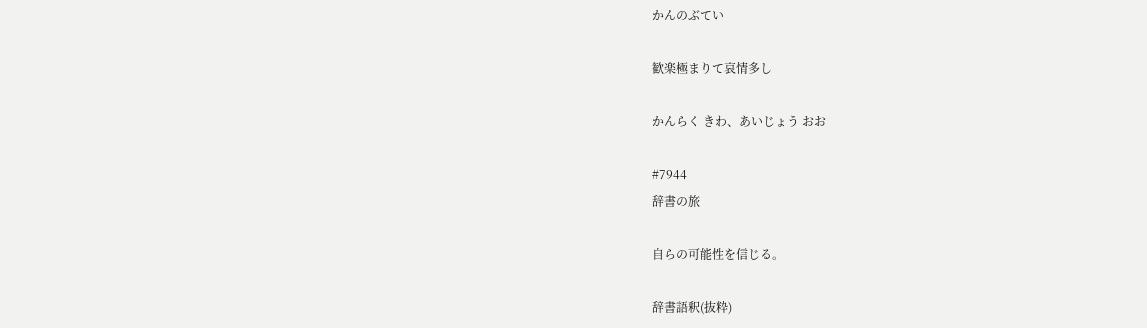かんのぶてい

歓楽極まりて哀情多し

かんらく きわ、あいじょう おお

#7944
辞書の旅

自らの可能性を信じる。

辞書語釈(抜粋)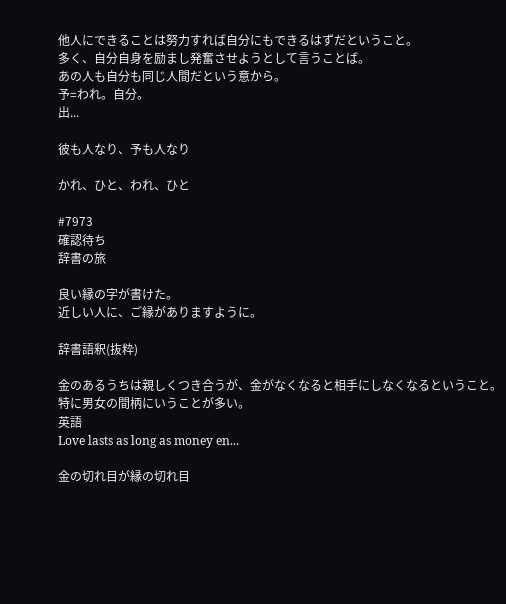他人にできることは努力すれば自分にもできるはずだということ。
多く、自分自身を励まし発奮させようとして言うことば。
あの人も自分も同じ人間だという意から。
予=われ。自分。
出...

彼も人なり、予も人なり

かれ、ひと、われ、ひと

#7973
確認待ち
辞書の旅

良い縁の字が書けた。
近しい人に、ご縁がありますように。

辞書語釈(抜粋)

金のあるうちは親しくつき合うが、金がなくなると相手にしなくなるということ。
特に男女の間柄にいうことが多い。
英語
Love lasts as long as money en...

金の切れ目が縁の切れ目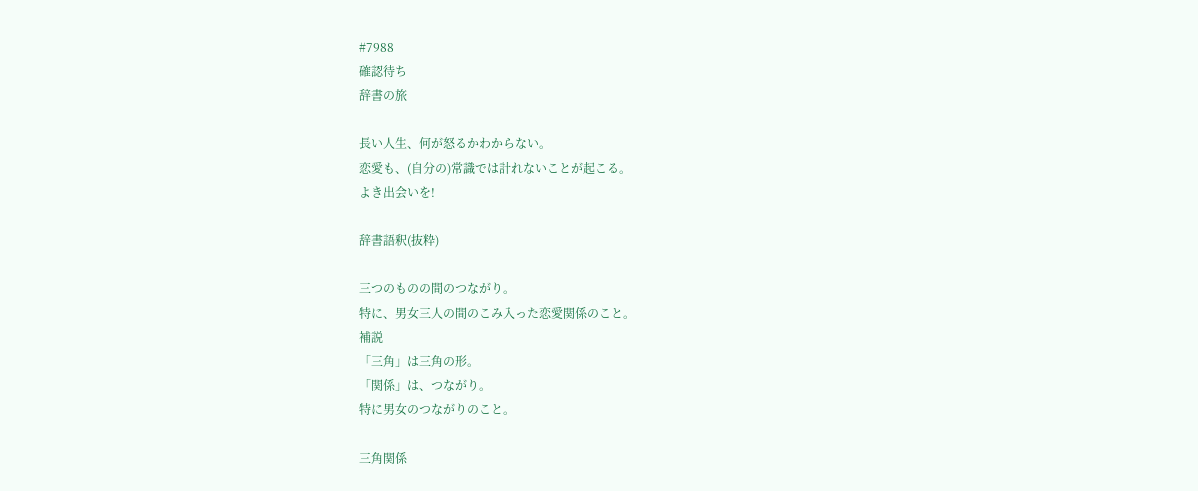#7988
確認待ち
辞書の旅

長い人生、何が怒るかわからない。
恋愛も、(自分の)常識では計れないことが起こる。
よき出会いを!

辞書語釈(抜粋)

三つのものの間のつながり。
特に、男女三人の間のこみ入った恋愛関係のこと。
補説
「三角」は三角の形。
「関係」は、つながり。
特に男女のつながりのこと。

三角関係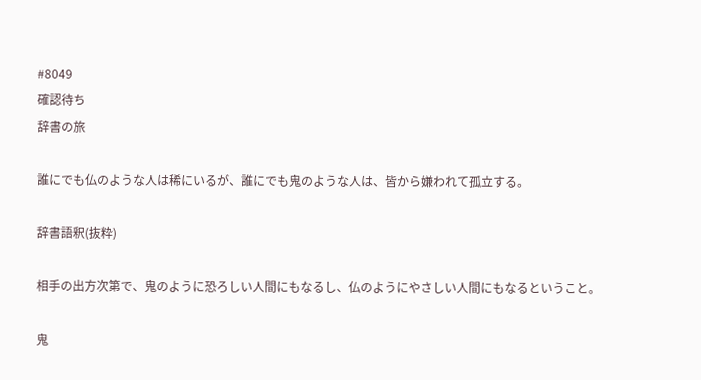#8049
確認待ち
辞書の旅

誰にでも仏のような人は稀にいるが、誰にでも鬼のような人は、皆から嫌われて孤立する。

辞書語釈(抜粋)

相手の出方次第で、鬼のように恐ろしい人間にもなるし、仏のようにやさしい人間にもなるということ。

鬼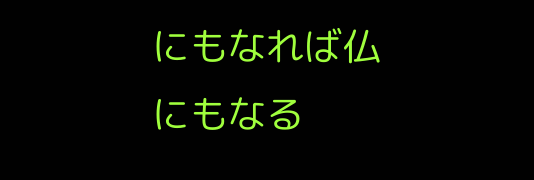にもなれば仏にもなる